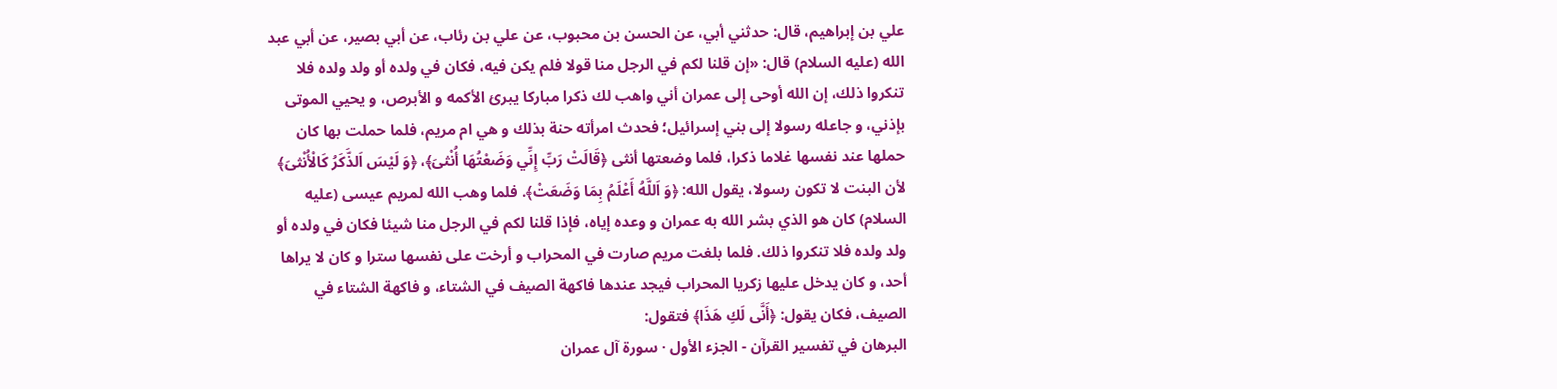علي بن إبراهيم، قال: حدثني أبي، عن الحسن بن محبوب، عن علي بن رئاب، عن أبي بصير، عن أبي عبد الله (عليه السلام) قال: «إن قلنا لكم في الرجل منا قولا فلم يكن فيه، فكان في ولده أو ولد ولده فلا تنكروا ذلك، إن الله أوحى إلى عمران أني واهب لك ذكرا مباركا يبرئ الأكمه و الأبرص، و يحيي الموتى بإذني، و جاعله رسولا إلى بني إسرائيل؛ فحدث امرأته حنة بذلك و هي ام مريم، فلما حملت بها كان حملها عند نفسها غلاما ذكرا، فلما وضعتها أنثى ﴿قَالَتْ رَبِّ إِنِّي وَضَعْتُهَا أُنْثىَ﴾، ﴿وَ لَيْسَ اَلذَّكَرُ كَالْأُنْثىَ﴾ لأن البنت لا تكون رسولا، يقول الله: ﴿وَ اَللَّهُ أَعْلَمُ بِمَا وَضَعَتْ﴾. فلما وهب الله لمريم عيسى (عليه السلام) كان هو الذي بشر الله به عمران و وعده إياه، فإذا قلنا لكم في الرجل منا شيئا فكان في ولده أو ولد ولده فلا تنكروا ذلك. فلما بلغت مريم صارت في المحراب و أرخت على نفسها سترا و كان لا يراها أحد، و كان يدخل عليها زكريا المحراب فيجد عندها فاكهة الصيف في الشتاء، و فاكهة الشتاء في الصيف، فكان يقول: ﴿أَنَّى لَكِ هَذَا﴾ فتقول:
البرهان في تفسير القرآن - الجزء الأول · سورة آل عمران